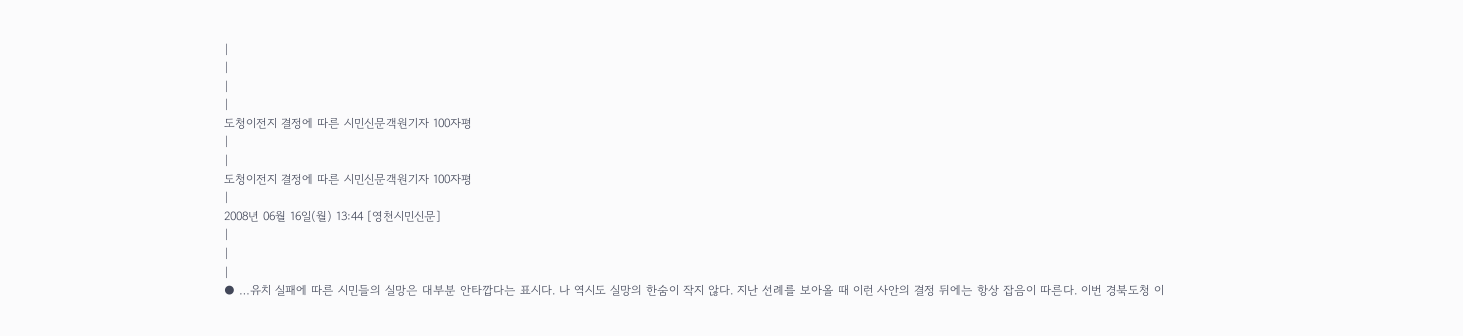|
|
|
|
도청이전지 결정에 따른 시민신문객원기자 100자평
|
|
도청이전지 결정에 따른 시민신문객원기자 100자평
|
2008년 06월 16일(월) 13:44 [영천시민신문]
|
|
|
● …유치 실패에 따른 시민들의 실망은 대부분 안타깝다는 표시다. 나 역시도 실망의 한숨이 작지 않다. 지난 선례를 보아올 때 이런 사안의 결정 뒤에는 항상 잡음이 따른다. 이번 경북도청 이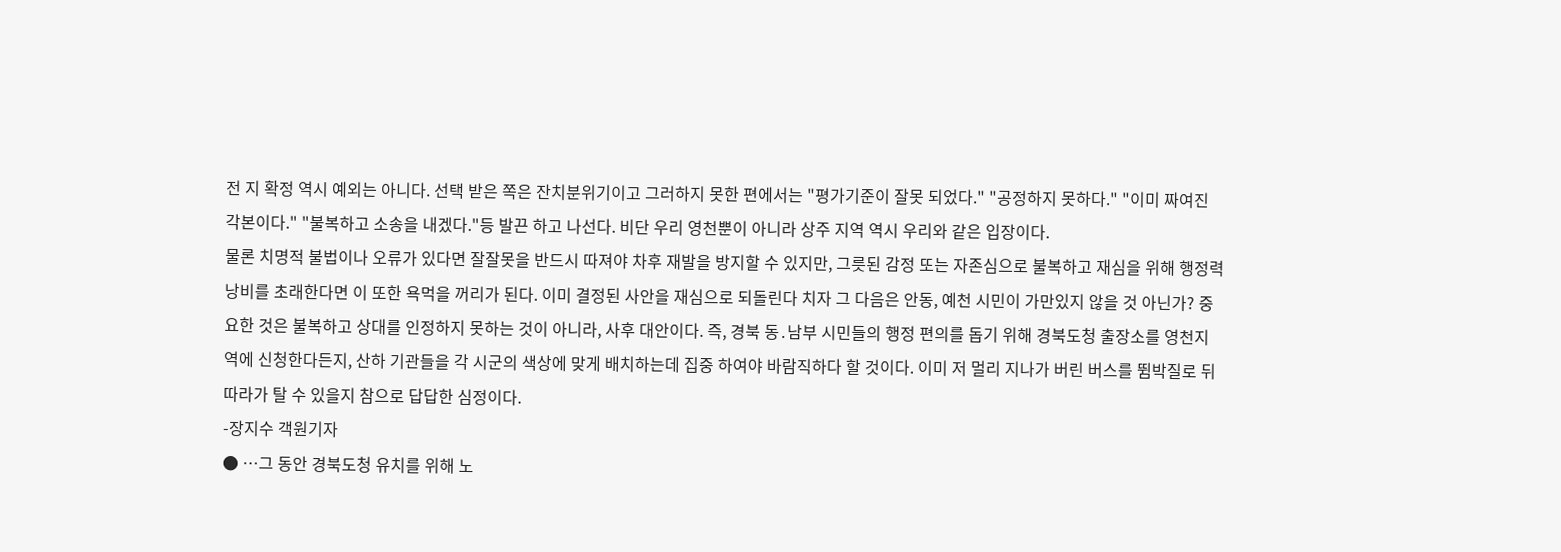전 지 확정 역시 예외는 아니다. 선택 받은 쪽은 잔치분위기이고 그러하지 못한 편에서는 "평가기준이 잘못 되었다." "공정하지 못하다." "이미 짜여진 각본이다." "불복하고 소송을 내겠다."등 발끈 하고 나선다. 비단 우리 영천뿐이 아니라 상주 지역 역시 우리와 같은 입장이다.
물론 치명적 불법이나 오류가 있다면 잘잘못을 반드시 따져야 차후 재발을 방지할 수 있지만, 그릇된 감정 또는 자존심으로 불복하고 재심을 위해 행정력 낭비를 초래한다면 이 또한 욕먹을 꺼리가 된다. 이미 결정된 사안을 재심으로 되돌린다 치자 그 다음은 안동, 예천 시민이 가만있지 않을 것 아닌가? 중요한 것은 불복하고 상대를 인정하지 못하는 것이 아니라, 사후 대안이다. 즉, 경북 동․남부 시민들의 행정 편의를 돕기 위해 경북도청 출장소를 영천지역에 신청한다든지, 산하 기관들을 각 시군의 색상에 맞게 배치하는데 집중 하여야 바람직하다 할 것이다. 이미 저 멀리 지나가 버린 버스를 뜀박질로 뒤 따라가 탈 수 있을지 참으로 답답한 심정이다.
-장지수 객원기자
● …그 동안 경북도청 유치를 위해 노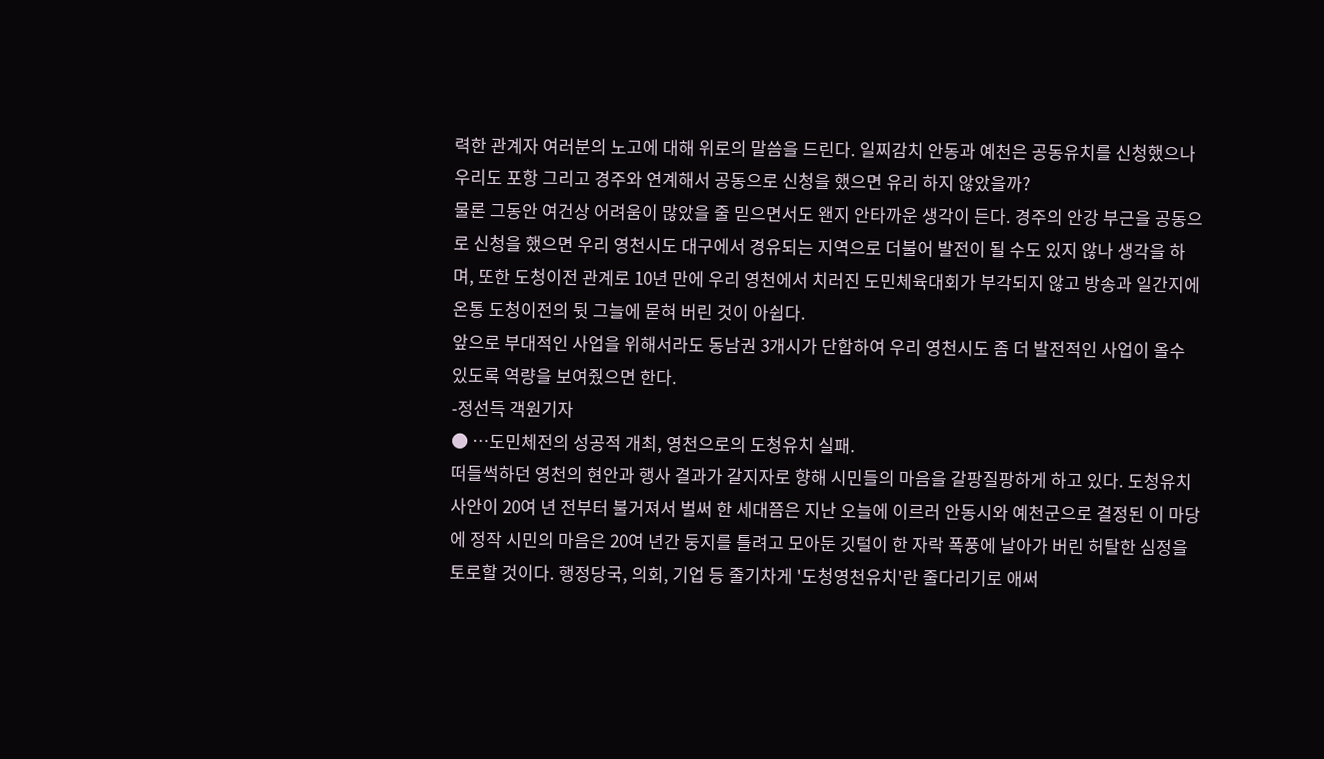력한 관계자 여러분의 노고에 대해 위로의 말씀을 드린다. 일찌감치 안동과 예천은 공동유치를 신청했으나 우리도 포항 그리고 경주와 연계해서 공동으로 신청을 했으면 유리 하지 않았을까?
물론 그동안 여건상 어려움이 많았을 줄 믿으면서도 왠지 안타까운 생각이 든다. 경주의 안강 부근을 공동으로 신청을 했으면 우리 영천시도 대구에서 경유되는 지역으로 더불어 발전이 될 수도 있지 않나 생각을 하며, 또한 도청이전 관계로 10년 만에 우리 영천에서 치러진 도민체육대회가 부각되지 않고 방송과 일간지에 온통 도청이전의 뒷 그늘에 묻혀 버린 것이 아쉽다.
앞으로 부대적인 사업을 위해서라도 동남권 3개시가 단합하여 우리 영천시도 좀 더 발전적인 사업이 올수 있도록 역량을 보여줬으면 한다.
-정선득 객원기자
● …도민체전의 성공적 개최, 영천으로의 도청유치 실패.
떠들썩하던 영천의 현안과 행사 결과가 갈지자로 향해 시민들의 마음을 갈팡질팡하게 하고 있다. 도청유치 사안이 20여 년 전부터 불거져서 벌써 한 세대쯤은 지난 오늘에 이르러 안동시와 예천군으로 결정된 이 마당에 정작 시민의 마음은 20여 년간 둥지를 틀려고 모아둔 깃털이 한 자락 폭풍에 날아가 버린 허탈한 심정을 토로할 것이다. 행정당국, 의회, 기업 등 줄기차게 '도청영천유치'란 줄다리기로 애써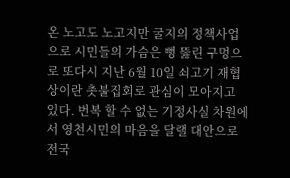온 노고도 노고지만 굴지의 정책사업으로 시민들의 가슴은 뻥 뚫린 구멍으로 또다시 지난 6월 10일 쇠고기 재협상이란 촛불집회로 관심이 모아지고 있다. 번복 할 수 없는 기정사실 차원에서 영천시민의 마음을 달랠 대안으로 전국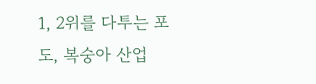1, 2위를 다투는 포도, 복숭아 산업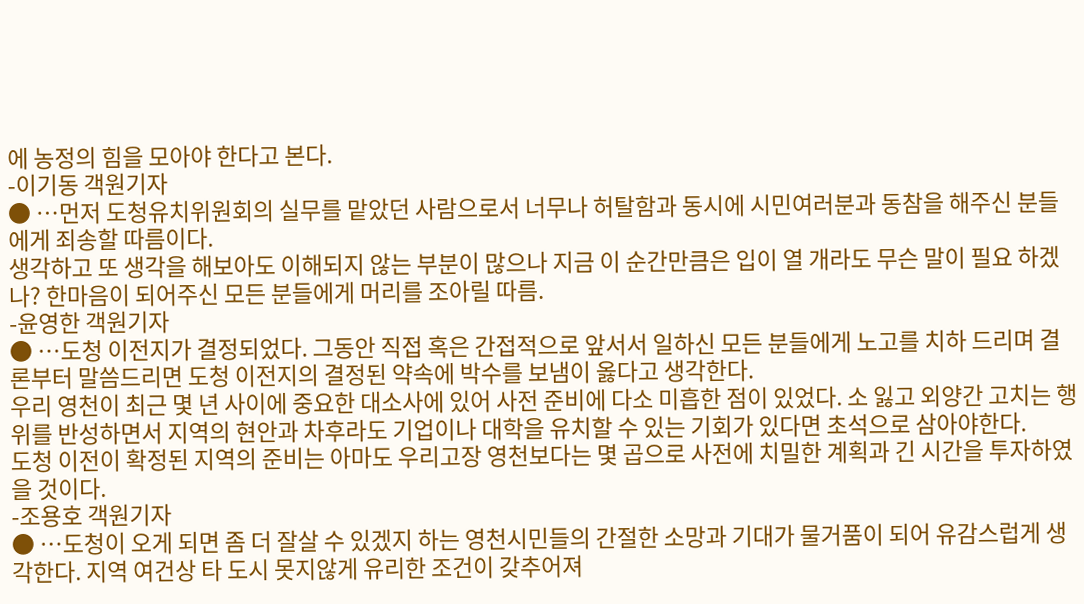에 농정의 힘을 모아야 한다고 본다.
-이기동 객원기자
● …먼저 도청유치위원회의 실무를 맡았던 사람으로서 너무나 허탈함과 동시에 시민여러분과 동참을 해주신 분들에게 죄송할 따름이다.
생각하고 또 생각을 해보아도 이해되지 않는 부분이 많으나 지금 이 순간만큼은 입이 열 개라도 무슨 말이 필요 하겠나? 한마음이 되어주신 모든 분들에게 머리를 조아릴 따름.
-윤영한 객원기자
● …도청 이전지가 결정되었다. 그동안 직접 혹은 간접적으로 앞서서 일하신 모든 분들에게 노고를 치하 드리며 결론부터 말씀드리면 도청 이전지의 결정된 약속에 박수를 보냄이 옳다고 생각한다.
우리 영천이 최근 몇 년 사이에 중요한 대소사에 있어 사전 준비에 다소 미흡한 점이 있었다. 소 잃고 외양간 고치는 행위를 반성하면서 지역의 현안과 차후라도 기업이나 대학을 유치할 수 있는 기회가 있다면 초석으로 삼아야한다.
도청 이전이 확정된 지역의 준비는 아마도 우리고장 영천보다는 몇 곱으로 사전에 치밀한 계획과 긴 시간을 투자하였을 것이다.
-조용호 객원기자
● …도청이 오게 되면 좀 더 잘살 수 있겠지 하는 영천시민들의 간절한 소망과 기대가 물거품이 되어 유감스럽게 생각한다. 지역 여건상 타 도시 못지않게 유리한 조건이 갖추어져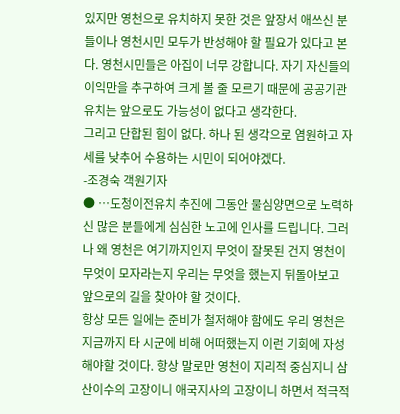있지만 영천으로 유치하지 못한 것은 앞장서 애쓰신 분들이나 영천시민 모두가 반성해야 할 필요가 있다고 본다. 영천시민들은 아집이 너무 강합니다. 자기 자신들의 이익만을 추구하여 크게 볼 줄 모르기 때문에 공공기관 유치는 앞으로도 가능성이 없다고 생각한다.
그리고 단합된 힘이 없다. 하나 된 생각으로 염원하고 자세를 낮추어 수용하는 시민이 되어야겠다.
-조경숙 객원기자
● …도청이전유치 추진에 그동안 물심양면으로 노력하신 많은 분들에게 심심한 노고에 인사를 드립니다. 그러나 왜 영천은 여기까지인지 무엇이 잘못된 건지 영천이 무엇이 모자라는지 우리는 무엇을 했는지 뒤돌아보고 앞으로의 길을 찾아야 할 것이다.
항상 모든 일에는 준비가 철저해야 함에도 우리 영천은 지금까지 타 시군에 비해 어떠했는지 이런 기회에 자성해야할 것이다. 항상 말로만 영천이 지리적 중심지니 삼산이수의 고장이니 애국지사의 고장이니 하면서 적극적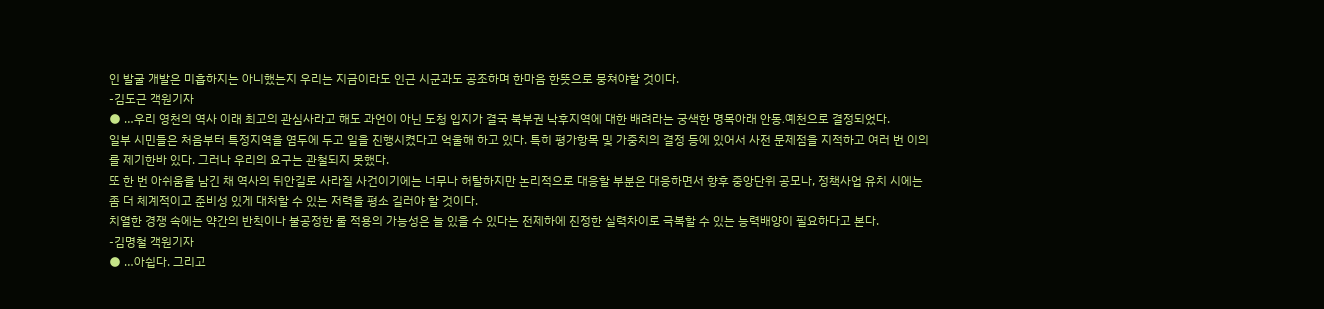인 발굴 개발은 미흡하지는 아니했는지 우리는 지금이라도 인근 시군과도 공조하며 한마음 한뜻으로 뭉쳐야할 것이다.
-김도근 객원기자
● …우리 영천의 역사 이래 최고의 관심사라고 해도 과언이 아닌 도청 입지가 결국 북부권 낙후지역에 대한 배려라는 궁색한 명목아래 안동․예천으로 결정되었다.
일부 시민들은 처음부터 특정지역을 염두에 두고 일을 진행시켰다고 억울해 하고 있다. 특히 평가항목 및 가중치의 결정 등에 있어서 사전 문제점을 지적하고 여러 번 이의를 제기한바 있다. 그러나 우리의 요구는 관철되지 못했다.
또 한 번 아쉬움을 남긴 채 역사의 뒤안길로 사라질 사건이기에는 너무나 허탈하지만 논리적으로 대응할 부분은 대응하면서 향후 중앙단위 공모나, 정책사업 유치 시에는 좀 더 체계적이고 준비성 있게 대처할 수 있는 저력을 평소 길러야 할 것이다.
치열한 경쟁 속에는 약간의 반칙이나 불공정한 룰 적용의 가능성은 늘 있을 수 있다는 전제하에 진정한 실력차이로 극복할 수 있는 능력배양이 필요하다고 본다.
-김명철 객원기자
● …아쉽다. 그리고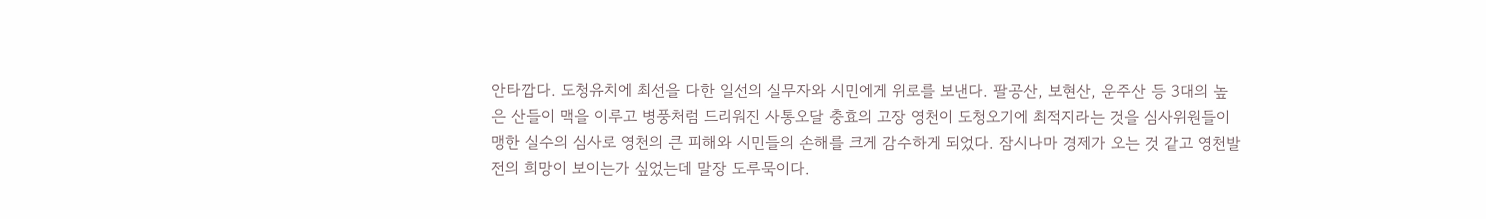안타깝다. 도청유치에 최선을 다한 일선의 실무자와 시민에게 위로를 보낸다. 팔공산, 보현산, 운주산 등 3대의 높은 산들이 맥을 이루고 병풍처럼 드리워진 사통오달 충효의 고장 영천이 도청오기에 최적지라는 것을 심사위원들이 맹한 실수의 심사로 영천의 큰 피해와 시민들의 손해를 크게 감수하게 되었다. 잠시나마 경제가 오는 것 같고 영천발전의 희망이 보이는가 싶었는데 말장 도루묵이다.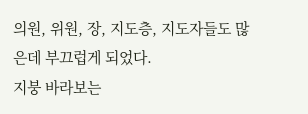의원, 위원, 장, 지도층, 지도자들도 많은데 부끄럽게 되었다.
지붕 바라보는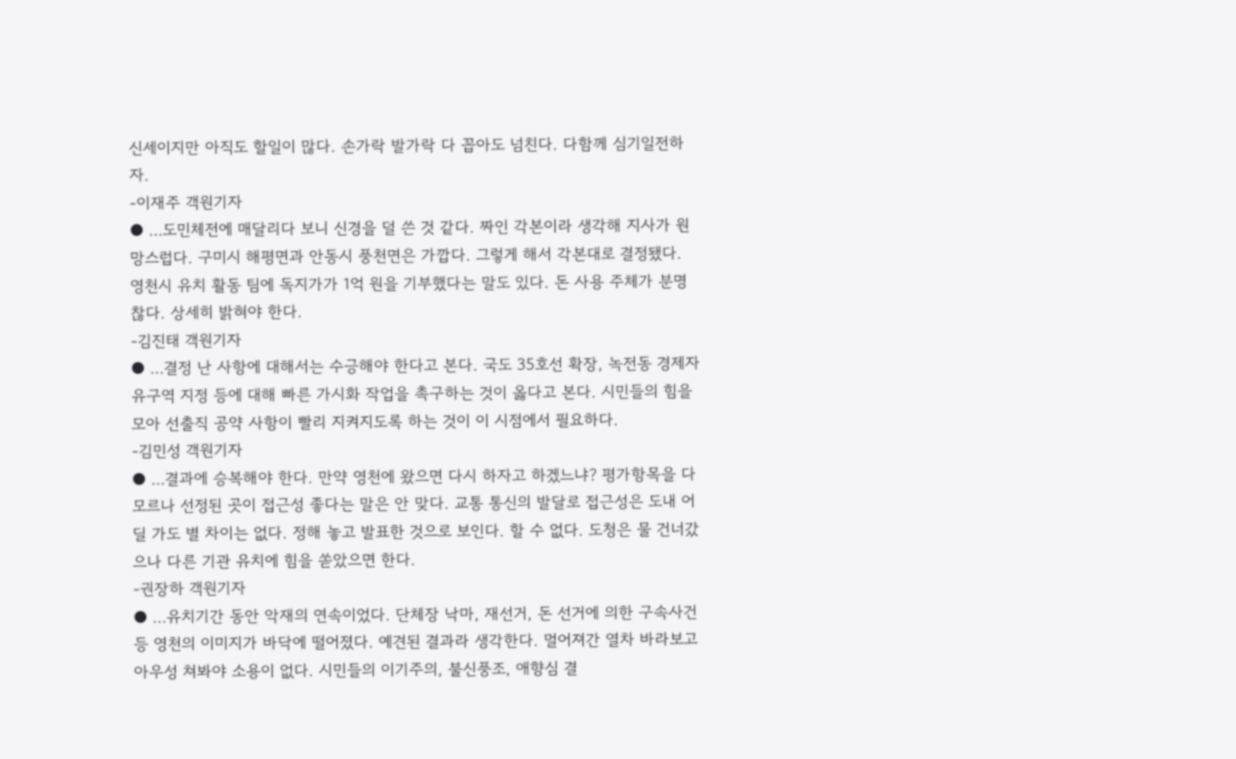신세이지만 아직도 할일이 많다. 손가락 발가락 다 꼽아도 넘친다. 다함께 심기일전하자.
-이재주 객원기자
● …도민체전에 매달리다 보니 신경을 덜 쓴 것 같다. 짜인 각본이라 생각해 지사가 원망스럽다. 구미시 해평면과 안동시 풍천면은 가깝다. 그렇게 해서 각본대로 결정됐다.
영천시 유치 활동 팀에 독지가가 1억 원을 기부했다는 말도 있다. 돈 사용 주체가 분명찮다. 상세히 밝혀야 한다.
-김진태 객원기자
● …결정 난 사항에 대해서는 수긍해야 한다고 본다. 국도 35호선 확장, 녹전동 경제자유구역 지정 등에 대해 빠른 가시화 작업을 촉구하는 것이 옳다고 본다. 시민들의 힘을 모아 선출직 공약 사항이 빨리 지켜지도록 하는 것이 이 시점에서 필요하다.
-김민성 객원기자
● …결과에 승복해야 한다. 만약 영천에 왔으면 다시 하자고 하겠느냐? 평가항목을 다 모르나 선정된 곳이 접근성 좋다는 말은 안 맞다. 교통 통신의 발달로 접근성은 도내 어딜 가도 별 차이는 없다. 정해 놓고 발표한 것으로 보인다. 할 수 없다. 도청은 물 건너갔으나 다른 기관 유치에 힘을 쏟았으면 한다.
-권장하 객원기자
● …유치기간 동안 악재의 연속이었다. 단체장 낙마, 재선거, 돈 선거에 의한 구속사건 등 영천의 이미지가 바닥에 떨어졌다. 예견된 결과라 생각한다. 멀어져간 열차 바라보고 아우성 쳐봐야 소용이 없다. 시민들의 이기주의, 불신풍조, 애향심 결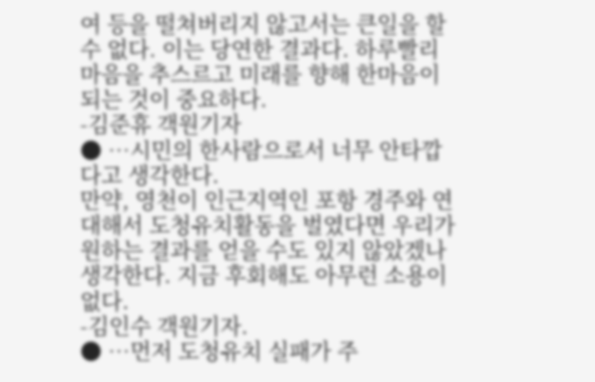여 등을 떨쳐버리지 않고서는 큰일을 할 수 없다. 이는 당연한 결과다. 하루빨리 마음을 추스르고 미래를 향해 한마음이 되는 것이 중요하다.
-김준휴 객원기자
● …시민의 한사람으로서 너무 안타깝다고 생각한다.
만약, 영천이 인근지역인 포항 경주와 연대해서 도청유치활동을 벌였다면 우리가 원하는 결과를 얻을 수도 있지 않았겠나 생각한다. 지금 후회해도 아무런 소용이 없다.
-김인수 객원기자.
● …먼저 도청유치 실패가 주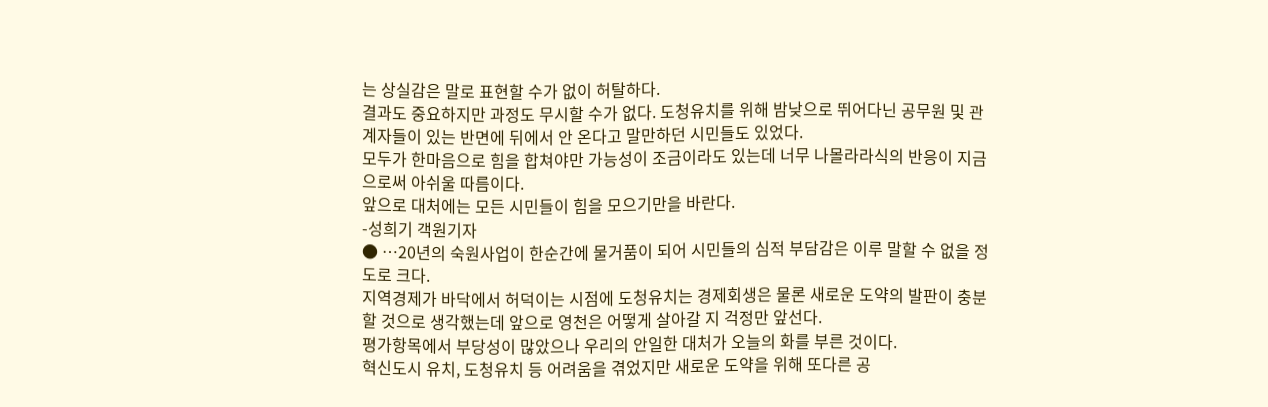는 상실감은 말로 표현할 수가 없이 허탈하다.
결과도 중요하지만 과정도 무시할 수가 없다. 도청유치를 위해 밤낮으로 뛰어다닌 공무원 및 관계자들이 있는 반면에 뒤에서 안 온다고 말만하던 시민들도 있었다.
모두가 한마음으로 힘을 합쳐야만 가능성이 조금이라도 있는데 너무 나몰라라식의 반응이 지금으로써 아쉬울 따름이다.
앞으로 대처에는 모든 시민들이 힘을 모으기만을 바란다.
-성희기 객원기자
● …20년의 숙원사업이 한순간에 물거품이 되어 시민들의 심적 부담감은 이루 말할 수 없을 정도로 크다.
지역경제가 바닥에서 허덕이는 시점에 도청유치는 경제회생은 물론 새로운 도약의 발판이 충분할 것으로 생각했는데 앞으로 영천은 어떻게 살아갈 지 걱정만 앞선다.
평가항목에서 부당성이 많았으나 우리의 안일한 대처가 오늘의 화를 부른 것이다.
혁신도시 유치, 도청유치 등 어려움을 겪었지만 새로운 도약을 위해 또다른 공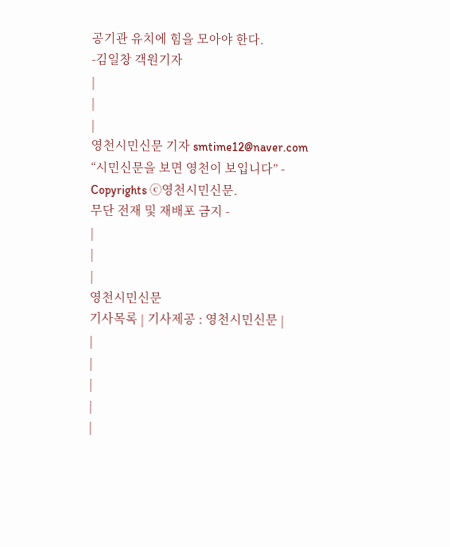공기관 유치에 힘을 모아야 한다.
-김일창 객원기자
|
|
|
영천시민신문 기자 smtime12@naver.com “시민신문을 보면 영천이 보입니다” - Copyrights ⓒ영천시민신문.
무단 전재 및 재배포 금지 -
|
|
|
영천시민신문
기사목록 | 기사제공 : 영천시민신문 |
|
|
|
|
|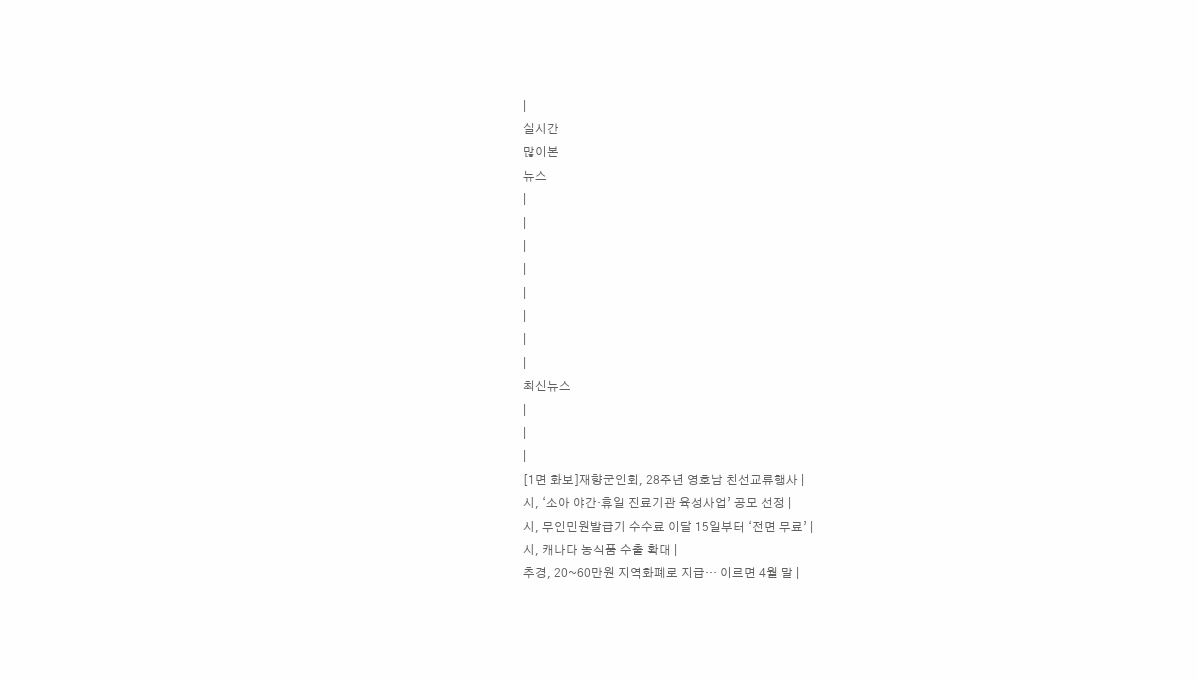|
실시간
많이본
뉴스
|
|
|
|
|
|
|
|
최신뉴스
|
|
|
[1면 화보]재향군인회, 28주년 영호남 친선교류행사 |
시, ‘소아 야간·휴일 진료기관 육성사업’ 공모 선정 |
시, 무인민원발급기 수수료 이달 15일부터 ‘전면 무료’ |
시, 캐나다 농식품 수출 확대 |
추경, 20~60만원 지역화폐로 지급… 이르면 4월 말 |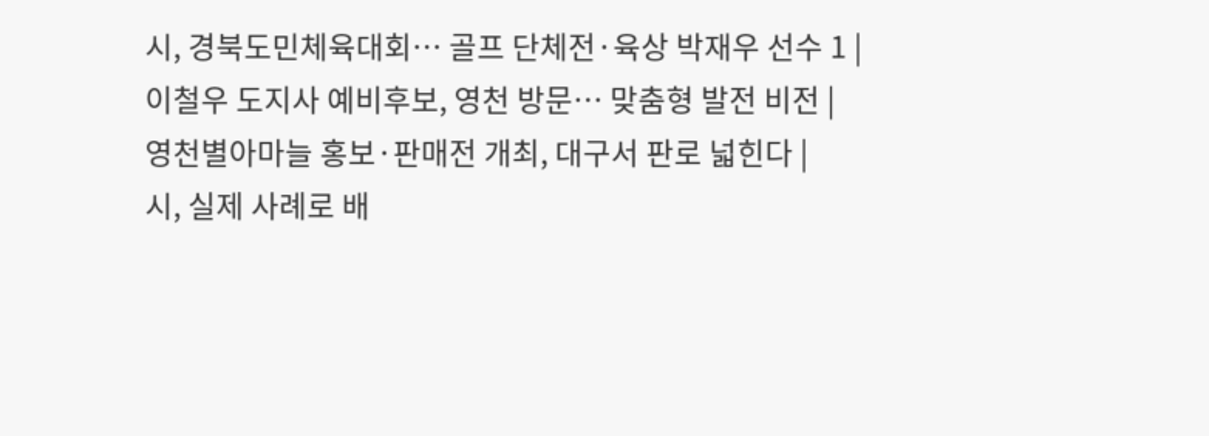시, 경북도민체육대회… 골프 단체전·육상 박재우 선수 1 |
이철우 도지사 예비후보, 영천 방문… 맞춤형 발전 비전 |
영천별아마늘 홍보·판매전 개최, 대구서 판로 넓힌다 |
시, 실제 사례로 배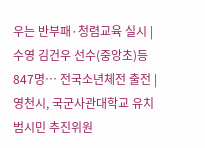우는 반부패·청렴교육 실시 |
수영 김건우 선수(중앙초)등 847명… 전국소년체전 출전 |
영천시, 국군사관대학교 유치 범시민 추진위원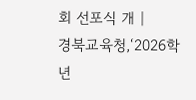회 선포식 개 |
경북교육청,‘2026학년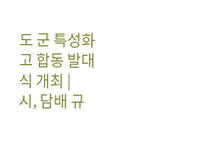도 군 특성화고 합동 발대식 개최 |
시, 담배 규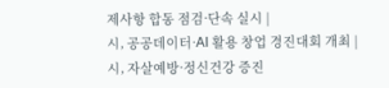제사항 합동 점검·단속 실시 |
시, 공공데이터·AI 활용 창업 경진대회 개최 |
시, 자살예방·정신건강 증진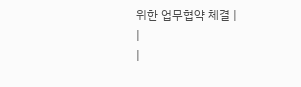위한 업무협약 체결 |
|
|